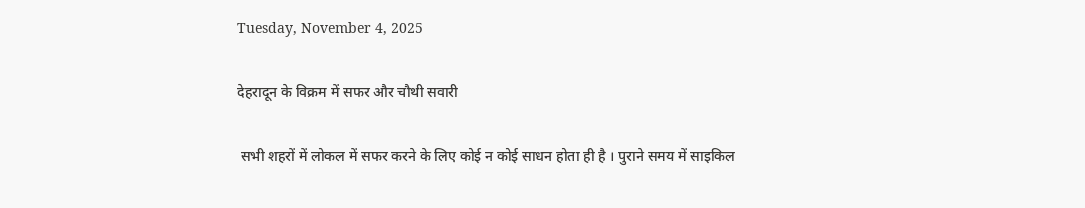Tuesday, November 4, 2025

देहरादून के विक्रम में सफर और चौथी सवारी

 सभी शहरों में लोकल में सफर करने के लिए कोई न कोई साधन होता ही है । पुराने समय में साइकिल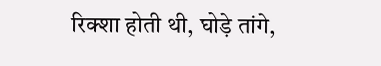रिक्शा होती थी, घोड़े तांगे,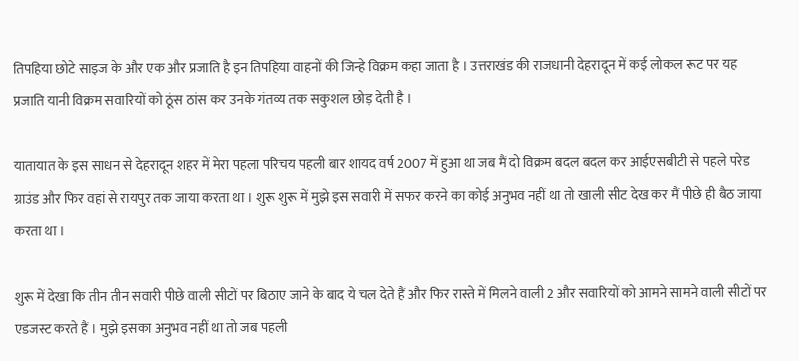तिपहिया छोटे साइज के और एक और प्रजाति है इन तिपहिया वाहनों की जिन्हे विक्रम कहा जाता है । उत्तराखंड की राजधानी देहरादून में कई लोकल रूट पर यह प्रजाति यानी विक्रम सवारियों को ठूंस ठांस कर उनके गंतव्य तक सकुशल छोड़ देती है ।

यातायात के इस साधन से देहरादून शहर में मेरा पहला परिचय पहली बार शायद वर्ष 2007 में हुआ था जब मैं दो विक्रम बदल बदल कर आईएसबीटी से पहले परेड ग्राउंड और फिर वहां से रायपुर तक जाया करता था । शुरू शुरू में मुझे इस सवारी में सफर करने का कोई अनुभव नहीं था तो खाली सीट देख कर मैं पीछे ही बैठ जाया करता था ।

शुरू में देखा कि तीन तीन सवारी पीछे वाली सीटों पर बिठाए जाने के बाद ये चल देते हैं और फिर रास्ते में मिलने वाली 2 और सवारियों को आमने सामने वाली सीटों पर एडजस्ट करते हैं । मुझे इसका अनुभव नहीं था तो जब पहली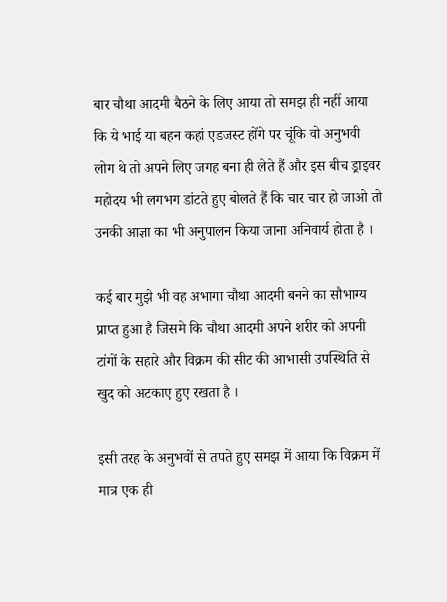बार चौथा आदमी बैठने के लिए आया तो समझ ही नहीं आया कि ये भाई या बहन कहां एडजस्ट होंगे पर चूंकि वो अनुभवी लोग थे तो अपने लिए जगह बना ही लेते हैं और इस बीच ड्राइवर महोदय भी लगभग डांटते हुए बोलते हैं कि चार चार हो जाओ तो उनकी आज्ञा का भी अनुपालन किया जाना अनिवार्य होता है ।

कई बार मुझे भी वह अभागा चौथा आदमी बनने का सौभाग्य प्राप्त हुआ है जिसमे कि चौथा आदमी अपने शरीर को अपनी टांगों के सहारे और विक्रम की सीट की आभासी उपस्थिति से खुद को अटकाए हुए रखता है ।

इसी तरह के अनुभवों से तपते हुए समझ में आया कि विक्रम में मात्र एक ही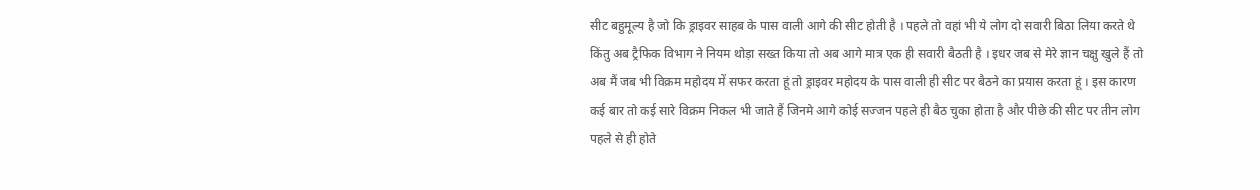सीट बहुमूल्य है जो कि ड्राइवर साहब के पास वाली आगे की सीट होती है । पहले तो वहां भी ये लोग दो सवारी बिठा लिया करते थे किंतु अब ट्रैफिक विभाग ने नियम थोड़ा सख्त किया तो अब आगे मात्र एक ही सवारी बैठती है । इधर जब से मेरे ज्ञान चक्षु खुले हैं तो अब मैं जब भी विक्रम महोदय में सफर करता हूं तो ड्राइवर महोदय के पास वाली ही सीट पर बैठने का प्रयास करता हूं । इस कारण कई बार तो कई सारे विक्रम निकल भी जाते हैं जिनमे आगे कोई सज्जन पहले ही बैठ चुका होता है और पीछे की सीट पर तीन लोग पहले से ही होते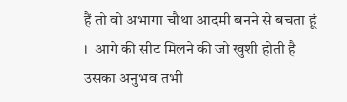हैं तो वो अभागा चौथा आदमी बनने से बचता हूं ।  आगे की सीट मिलने की जो खुशी होती है उसका अनुभव तभी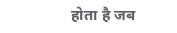होता है जब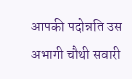आपकी पदोन्नति उस अभागी चौथी सवारी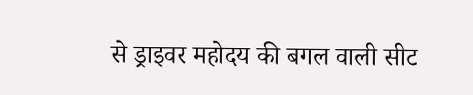से ड्राइवर महोदय की बगल वाली सीट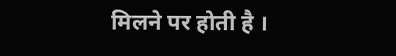मिलने पर होती है ।